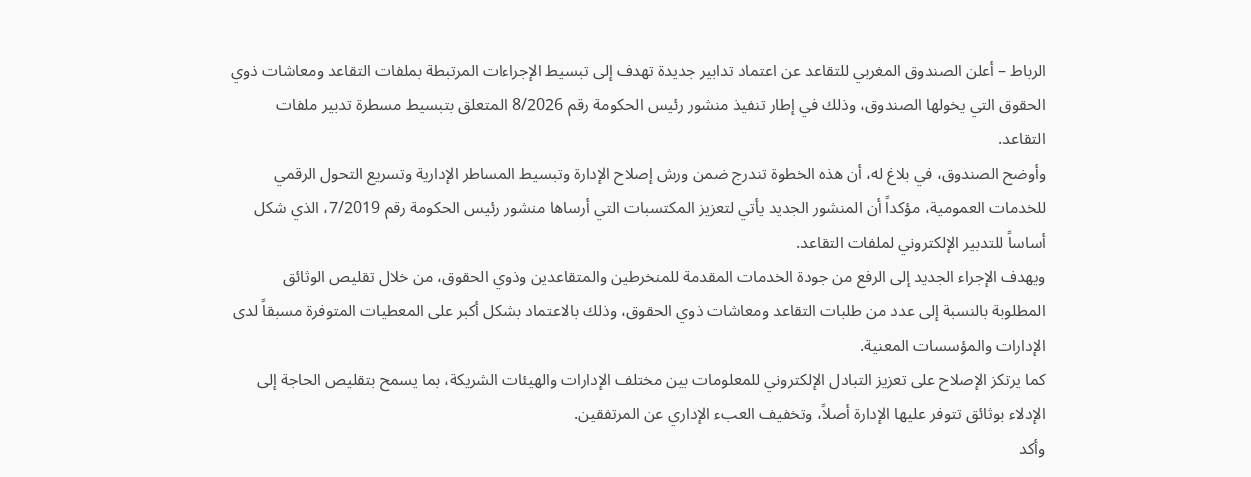الرباط – أعلن الصندوق المغربي للتقاعد عن اعتماد تدابير جديدة تهدف إلى تبسيط الإجراءات المرتبطة بملفات التقاعد ومعاشات ذوي الحقوق التي يخولها الصندوق، وذلك في إطار تنفيذ منشور رئيس الحكومة رقم 8/2026 المتعلق بتبسيط مسطرة تدبير ملفات التقاعد.
وأوضح الصندوق، في بلاغ له، أن هذه الخطوة تندرج ضمن ورش إصلاح الإدارة وتبسيط المساطر الإدارية وتسريع التحول الرقمي للخدمات العمومية، مؤكداً أن المنشور الجديد يأتي لتعزيز المكتسبات التي أرساها منشور رئيس الحكومة رقم 7/2019، الذي شكل أساساً للتدبير الإلكتروني لملفات التقاعد.
ويهدف الإجراء الجديد إلى الرفع من جودة الخدمات المقدمة للمنخرطين والمتقاعدين وذوي الحقوق، من خلال تقليص الوثائق المطلوبة بالنسبة إلى عدد من طلبات التقاعد ومعاشات ذوي الحقوق، وذلك بالاعتماد بشكل أكبر على المعطيات المتوفرة مسبقاً لدى الإدارات والمؤسسات المعنية.
كما يرتكز الإصلاح على تعزيز التبادل الإلكتروني للمعلومات بين مختلف الإدارات والهيئات الشريكة، بما يسمح بتقليص الحاجة إلى الإدلاء بوثائق تتوفر عليها الإدارة أصلاً، وتخفيف العبء الإداري عن المرتفقين.
وأكد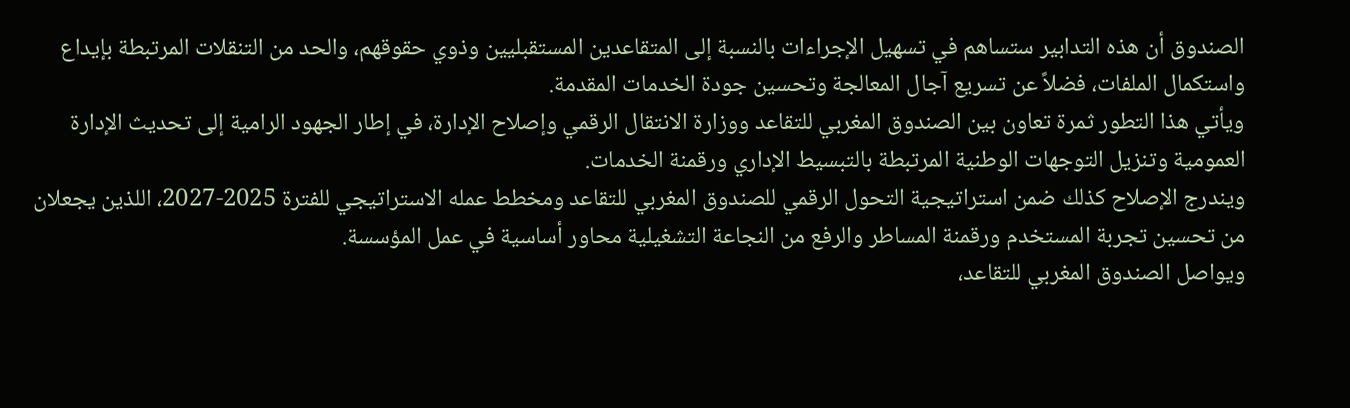الصندوق أن هذه التدابير ستساهم في تسهيل الإجراءات بالنسبة إلى المتقاعدين المستقبليين وذوي حقوقهم، والحد من التنقلات المرتبطة بإيداع واستكمال الملفات، فضلاً عن تسريع آجال المعالجة وتحسين جودة الخدمات المقدمة.
ويأتي هذا التطور ثمرة تعاون بين الصندوق المغربي للتقاعد ووزارة الانتقال الرقمي وإصلاح الإدارة، في إطار الجهود الرامية إلى تحديث الإدارة العمومية وتنزيل التوجهات الوطنية المرتبطة بالتبسيط الإداري ورقمنة الخدمات.
ويندرج الإصلاح كذلك ضمن استراتيجية التحول الرقمي للصندوق المغربي للتقاعد ومخطط عمله الاستراتيجي للفترة 2025-2027، اللذين يجعلان من تحسين تجربة المستخدم ورقمنة المساطر والرفع من النجاعة التشغيلية محاور أساسية في عمل المؤسسة.
ويواصل الصندوق المغربي للتقاعد،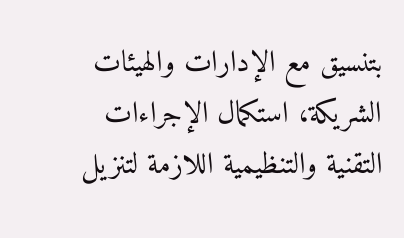بتنسيق مع الإدارات والهيئات الشريكة، استكمال الإجراءات التقنية والتنظيمية اللازمة لتنزيل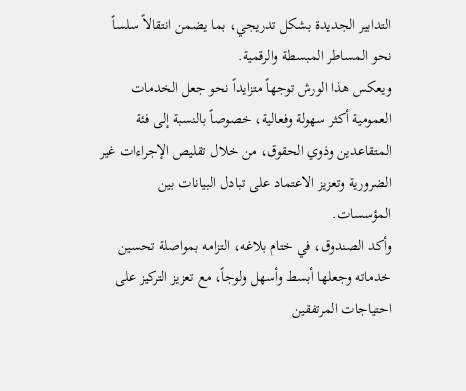التدابير الجديدة بشكل تدريجي، بما يضمن انتقالاً سلساً نحو المساطر المبسطة والرقمية.
ويعكس هذا الورش توجهاً متزايداً نحو جعل الخدمات العمومية أكثر سهولة وفعالية، خصوصاً بالنسبة إلى فئة المتقاعدين وذوي الحقوق، من خلال تقليص الإجراءات غير الضرورية وتعزيز الاعتماد على تبادل البيانات بين المؤسسات.
وأكد الصندوق، في ختام بلاغه، التزامه بمواصلة تحسين خدماته وجعلها أبسط وأسهل ولوجاً، مع تعزيز التركيز على احتياجات المرتفقين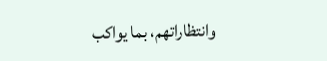وانتظاراتهم، بما يواكب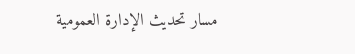مسار تحديث الإدارة العمومية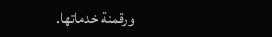ورقمنة خدماتها.